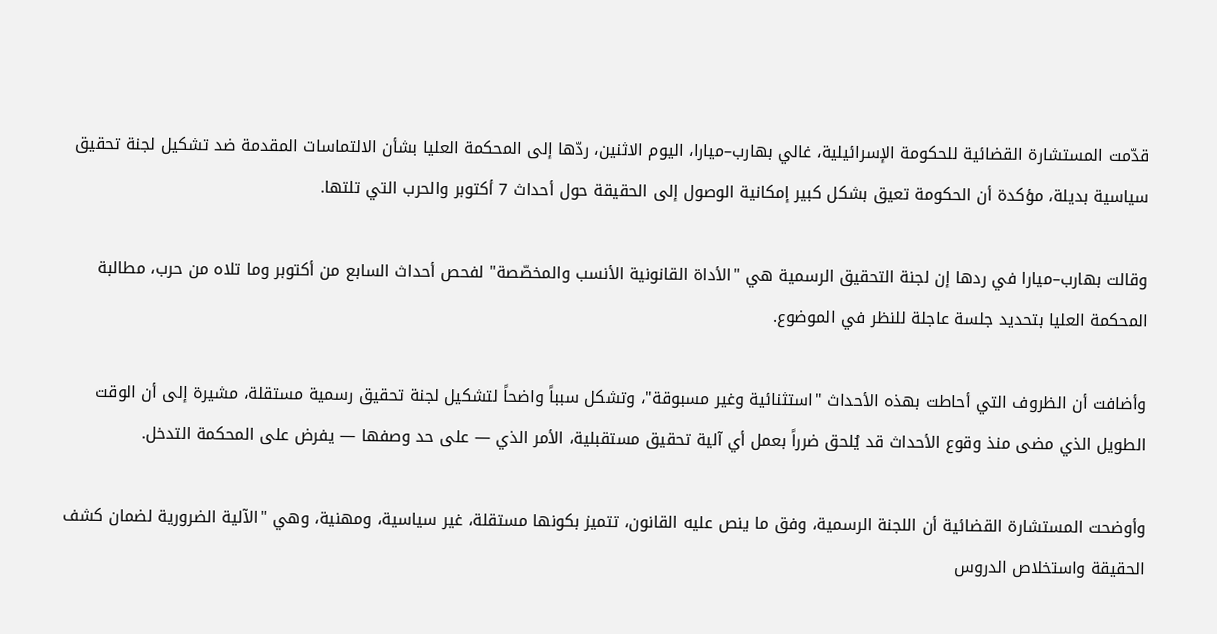قدّمت المستشارة القضائية للحكومة الإسرائيلية، غالي بهارب–ميارا، اليوم الاثنين، ردّها إلى المحكمة العليا بشأن الالتماسات المقدمة ضد تشكيل لجنة تحقيق سياسية بديلة، مؤكدة أن الحكومة تعيق بشكل كبير إمكانية الوصول إلى الحقيقة حول أحداث 7 أكتوبر والحرب التي تلتها.

وقالت بهارب–ميارا في ردها إن لجنة التحقيق الرسمية هي "الأداة القانونية الأنسب والمخصّصة" لفحص أحداث السابع من أكتوبر وما تلاه من حرب، مطالبة المحكمة العليا بتحديد جلسة عاجلة للنظر في الموضوع.

وأضافت أن الظروف التي أحاطت بهذه الأحداث "استثنائية وغير مسبوقة"، وتشكل سبباً واضحاً لتشكيل لجنة تحقيق رسمية مستقلة، مشيرة إلى أن الوقت الطويل الذي مضى منذ وقوع الأحداث قد يُلحق ضرراً بعمل أي آلية تحقيق مستقبلية، الأمر الذي — على حد وصفها — يفرض على المحكمة التدخل.

وأوضحت المستشارة القضائية أن اللجنة الرسمية، وفق ما ينص عليه القانون، تتميز بكونها مستقلة، غير سياسية، ومهنية، وهي "الآلية الضرورية لضمان كشف الحقيقة واستخلاص الدروس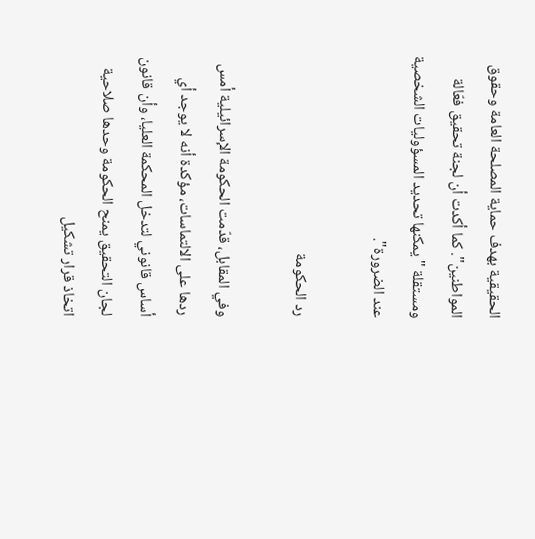الحقيقية بهدف حماية المصلحة العامة وحقوق المواطنين". كما أكدت أن لجنة تحقيق فعّالة ومستقلة "يمكنها تحديد المسؤوليات الشخصية عند الضرورة".

رد الحكومة

وفي المقابل، قدّمت الحكومة الإسرائيلية أمس ردها على الالتماسات، مؤكدة أنه لا يوجد أي أساس قانوني لتدخل المحكمة العليا، وأن قانون لجان التحقيق يمنح الحكومة وحدها صلاحية اتخاذ قرار تشكيل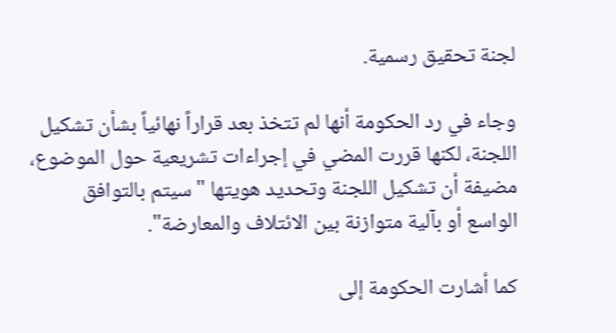لجنة تحقيق رسمية.

وجاء في رد الحكومة أنها لم تتخذ بعد قراراً نهائياً بشأن تشكيل اللجنة، لكنها قررت المضي في إجراءات تشريعية حول الموضوع، مضيفة أن تشكيل اللجنة وتحديد هويتها "سيتم بالتوافق الواسع أو بآلية متوازنة بين الائتلاف والمعارضة".

كما أشارت الحكومة إلى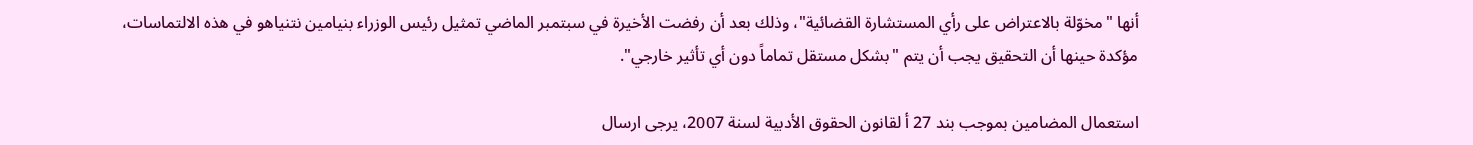أنها "مخوّلة بالاعتراض على رأي المستشارة القضائية"، وذلك بعد أن رفضت الأخيرة في سبتمبر الماضي تمثيل رئيس الوزراء بنيامين نتنياهو في هذه الالتماسات، مؤكدة حينها أن التحقيق يجب أن يتم "بشكل مستقل تماماً دون أي تأثير خارجي".

استعمال المضامين بموجب بند 27 أ لقانون الحقوق الأدبية لسنة 2007، يرجى ارسال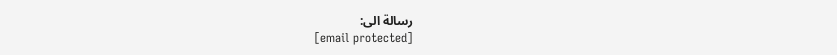رسالة الى:
[email protected]